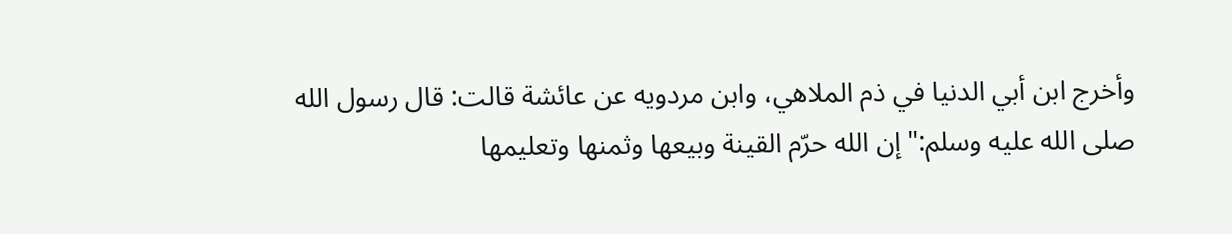وأخرج ابن أبي الدنيا في ذم الملاهي، وابن مردويه عن عائشة قالت: قال رسول الله صلى الله عليه وسلم:"إن الله حرّم القينة وبيعها وثمنها وتعليمها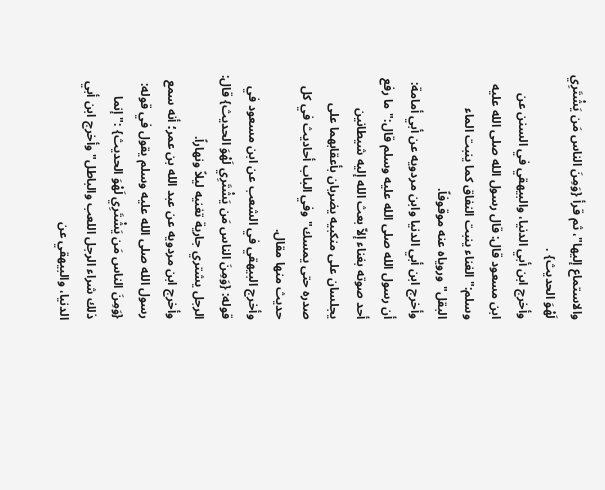والاستماع إليها"، ثم قرأ {وَمِنَ الناس مَن يَشْتَرِي لَهْوَ الحديث} .
وأخرج ابن أبي الدنيا، والبيهقي في السنن عن ابن مسعود قال: قال رسول الله صلى الله عليه وسلم:"الغناء ينبت النفاق كما ينبت الماء البقل"وروياه عنه موقوفاً.
وأخرج ابن أبي الدنيا وابن مردويه عن أبي أمامة: أن رسول الله صلى الله عليه وسلم قال:"ما رفع أحد صوته بغناء إلاّ بعث الله إليه شيطانين يجلسان على منكبيه يضربان بأعقابهما على صدره حتى يمسك"وفي الباب أحاديث في كل حديث منها مقال.
وأخرج البيهقي في الشعب عن ابن مسعود في قوله: {وَمِنَ الناس مَن يَشْتَرِي لَهْوَ الحديث} قال: الرجل يشتري جارية تغنيه ليلاً ونهاراً.
وأخرج ابن مردويه عن عبد الله بن عمر؛ أنه سمع رسول الله صلى الله عليه وسلم يقول في قوله: {وَمِنَ الناس مَن يَشْتَرِي لَهْوَ الحديث} :"إنما ذلك شراء الرجل اللعب والباطل"وأخرج ابن أبي الدنيا، والبيهقي عن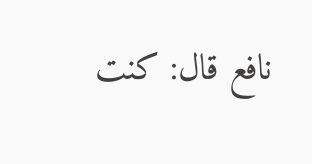نافع قال: كنت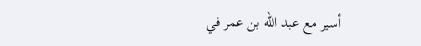أسير مع عبد الله بن عمر في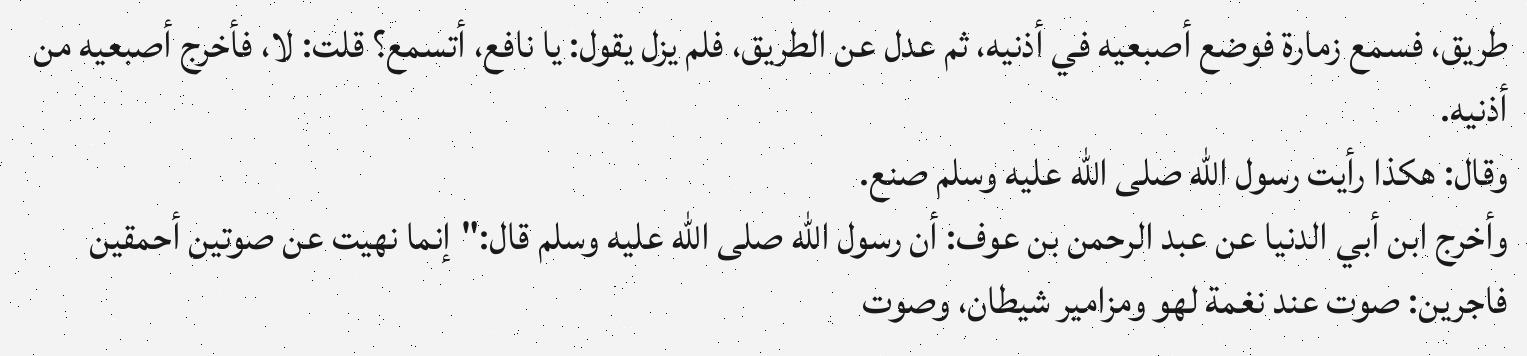طريق، فسمع زمارة فوضع أصبعيه في أذنيه، ثم عدل عن الطريق، فلم يزل يقول: يا نافع، أتسمع؟ قلت: لا، فأخرج أصبعيه من أذنيه.
وقال: هكذا رأيت رسول الله صلى الله عليه وسلم صنع.
وأخرج ابن أبي الدنيا عن عبد الرحمن بن عوف: أن رسول الله صلى الله عليه وسلم قال:"إنما نهيت عن صوتين أحمقين فاجرين: صوت عند نغمة لهو ومزامير شيطان، وصوت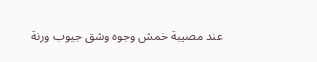عند مصيبة خمش وجوه وشق جيوب ورنة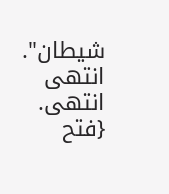شيطان". انتهى انتهى. {فتح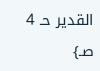القدير حـ 4 صـ}